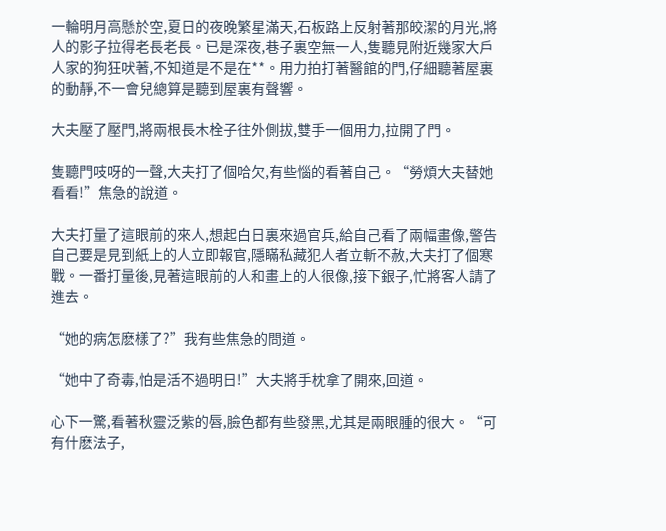一輪明月高懸於空,夏日的夜晚繁星滿天,石板路上反射著那皎潔的月光,將人的影子拉得老長老長。已是深夜,巷子裏空無一人,隻聽見附近幾家大戶人家的狗狂吠著,不知道是不是在**。用力拍打著醫館的門,仔細聽著屋裏的動靜,不一會兒總算是聽到屋裏有聲響。

大夫壓了壓門,將兩根長木栓子往外側拔,雙手一個用力,拉開了門。

隻聽門吱呀的一聲,大夫打了個哈欠,有些惱的看著自己。“勞煩大夫替她看看!”焦急的說道。

大夫打量了這眼前的來人,想起白日裏來過官兵,給自己看了兩幅畫像,警告自己要是見到紙上的人立即報官,隱瞞私藏犯人者立斬不赦,大夫打了個寒戰。一番打量後,見著這眼前的人和畫上的人很像,接下銀子,忙將客人請了進去。

“她的病怎麽樣了?”我有些焦急的問道。

“她中了奇毒,怕是活不過明日!”大夫將手枕拿了開來,回道。

心下一驚,看著秋靈泛紫的唇,臉色都有些發黑,尤其是兩眼腫的很大。“可有什麽法子,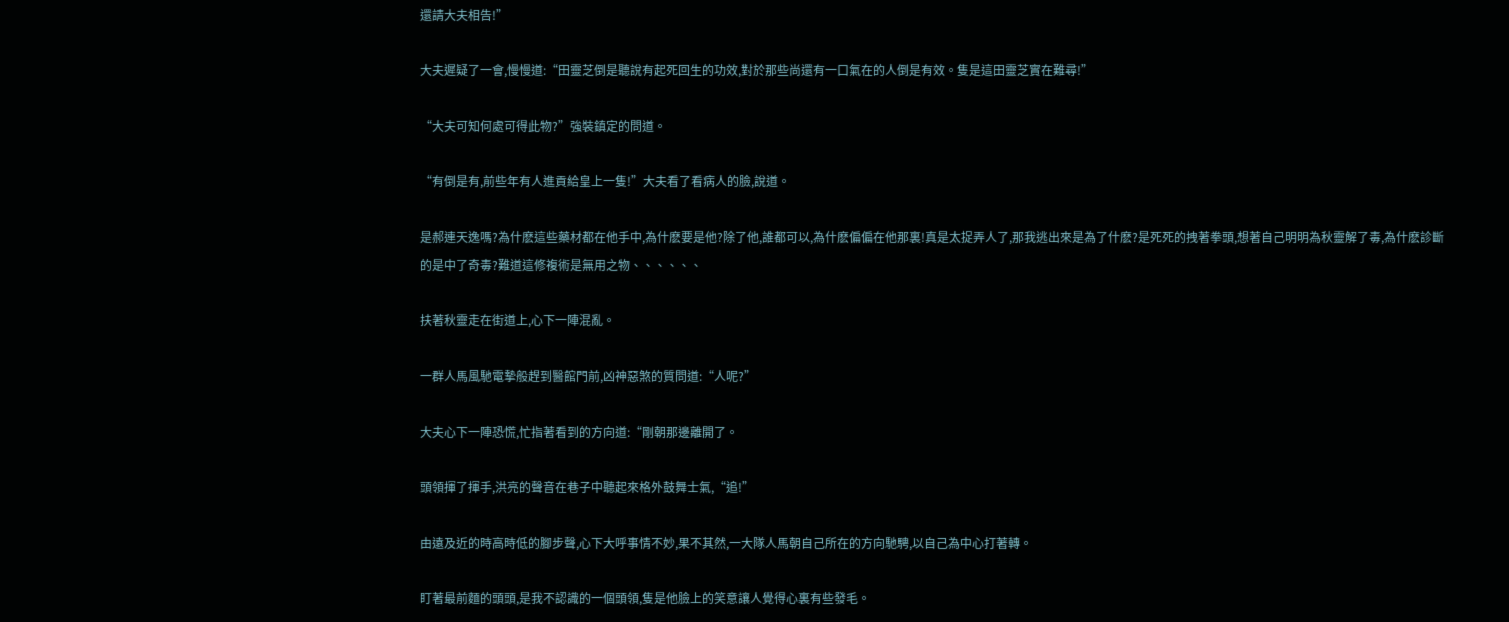還請大夫相告!”

大夫遲疑了一會,慢慢道:“田靈芝倒是聽說有起死回生的功效,對於那些尚還有一口氣在的人倒是有效。隻是這田靈芝實在難尋!”

“大夫可知何處可得此物?”強裝鎮定的問道。

“有倒是有,前些年有人進貢給皇上一隻!”大夫看了看病人的臉,說道。

是郝連天逸嗎?為什麽這些藥材都在他手中,為什麽要是他?除了他,誰都可以,為什麽偏偏在他那裏!真是太捉弄人了,那我逃出來是為了什麽?是死死的拽著拳頭,想著自己明明為秋靈解了毒,為什麽診斷的是中了奇毒?難道這修複術是無用之物、、、、、、

扶著秋靈走在街道上,心下一陣混亂。

一群人馬風馳電摯般趕到醫館門前,凶神惡煞的質問道:“人呢?”

大夫心下一陣恐慌,忙指著看到的方向道:“剛朝那邊離開了。

頭領揮了揮手,洪亮的聲音在巷子中聽起來格外鼓舞士氣,“追!”

由遠及近的時高時低的腳步聲,心下大呼事情不妙,果不其然,一大隊人馬朝自己所在的方向馳騁,以自己為中心打著轉。

盯著最前麵的頭頭,是我不認識的一個頭領,隻是他臉上的笑意讓人覺得心裏有些發毛。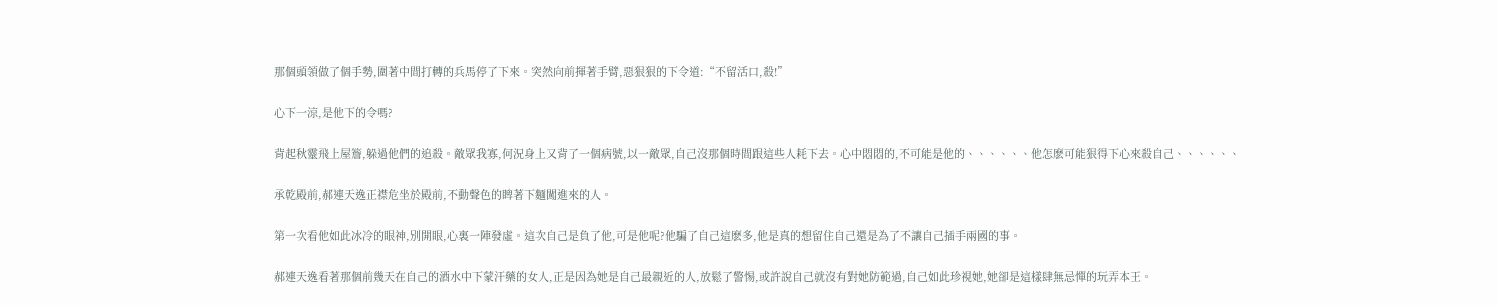那個頭領做了個手勢,圍著中間打轉的兵馬停了下來。突然向前揮著手臂,惡狠狠的下令道:“不留活口,殺!”

心下一涼,是他下的令嗎?

背起秋靈飛上屋簷,躲過他們的追殺。敵眾我寡,何況身上又背了一個病號,以一敵眾,自己沒那個時間跟這些人耗下去。心中悶悶的,不可能是他的、、、、、、他怎麽可能狠得下心來殺自己、、、、、、

承乾殿前,郝連天逸正襟危坐於殿前,不動聲色的睥著下麵闖進來的人。

第一次看他如此冰冷的眼神,別開眼,心裏一陣發虛。這次自己是負了他,可是他呢?他騙了自己這麽多,他是真的想留住自己還是為了不讓自己插手兩國的事。

郝連天逸看著那個前幾天在自己的酒水中下蒙汗藥的女人,正是因為她是自己最親近的人,放鬆了警惕,或許說自己就沒有對她防範過,自己如此珍視她,她卻是這樣肆無忌憚的玩弄本王。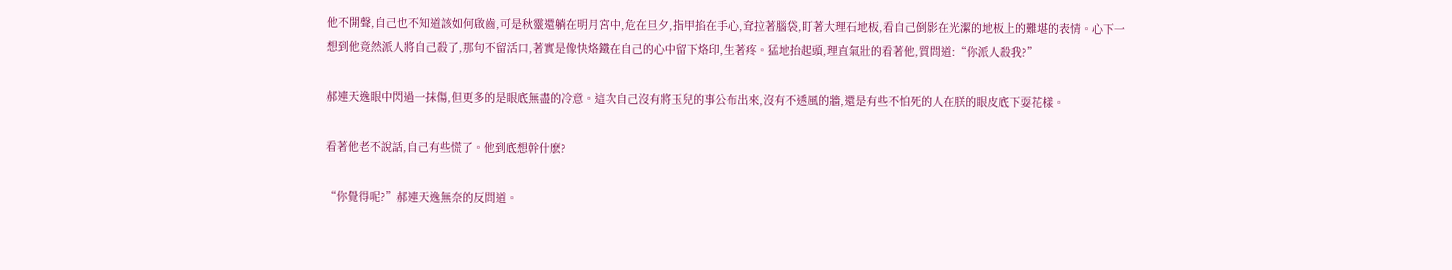他不開聲,自己也不知道該如何啟齒,可是秋靈還躺在明月宮中,危在旦夕,指甲掐在手心,耷拉著腦袋,盯著大理石地板,看自己倒影在光潔的地板上的難堪的表情。心下一想到他竟然派人將自己殺了,那句不留活口,著實是像快烙鐵在自己的心中留下烙印,生著疼。猛地抬起頭,理直氣壯的看著他,質問道:“你派人殺我?”

郝連天逸眼中閃過一抹傷,但更多的是眼底無盡的冷意。這次自己沒有將玉兒的事公布出來,沒有不透風的牆,還是有些不怕死的人在朕的眼皮底下耍花樣。

看著他老不說話,自己有些慌了。他到底想幹什麽?

“你覺得呢?”郝連天逸無奈的反問道。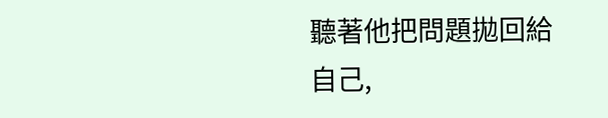聽著他把問題拋回給自己,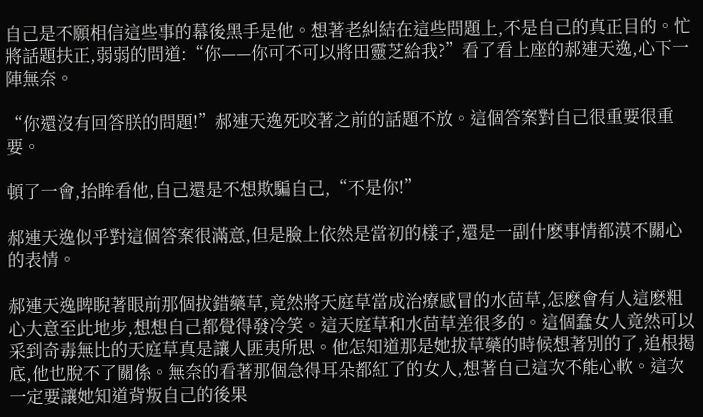自己是不願相信這些事的幕後黑手是他。想著老糾結在這些問題上,不是自己的真正目的。忙將話題扶正,弱弱的問道:“你——你可不可以將田靈芝給我?”看了看上座的郝連天逸,心下一陣無奈。

“你還沒有回答朕的問題!”郝連天逸死咬著之前的話題不放。這個答案對自己很重要很重要。

頓了一會,抬眸看他,自己還是不想欺騙自己,“不是你!”

郝連天逸似乎對這個答案很滿意,但是臉上依然是當初的樣子,還是一副什麽事情都漠不關心的表情。

郝連天逸睥睨著眼前那個拔錯藥草,竟然將天庭草當成治療感冒的水茴草,怎麽會有人這麽粗心大意至此地步,想想自己都覺得發冷笑。這天庭草和水茴草差很多的。這個蠢女人竟然可以采到奇毒無比的天庭草真是讓人匪夷所思。他怎知道那是她拔草藥的時候想著別的了,追根揭底,他也脫不了關係。無奈的看著那個急得耳朵都紅了的女人,想著自己這次不能心軟。這次一定要讓她知道背叛自己的後果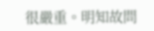很嚴重。明知故問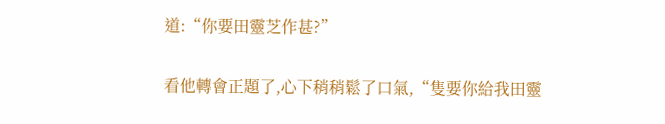道:“你要田靈芝作甚?”

看他轉會正題了,心下稍稍鬆了口氣,“隻要你給我田靈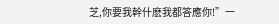芝,你要我幹什麽我都答應你!”一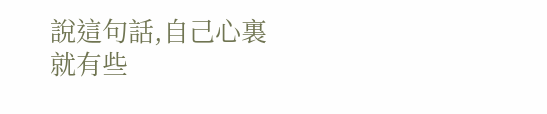說這句話,自己心裏就有些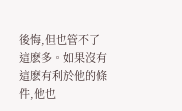後悔,但也管不了這麽多。如果沒有這麽有利於他的條件,他也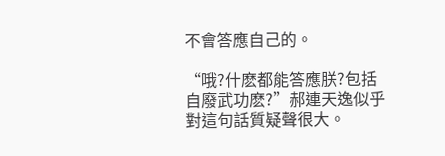不會答應自己的。

“哦?什麽都能答應朕?包括自廢武功麽?”郝連天逸似乎對這句話質疑聲很大。